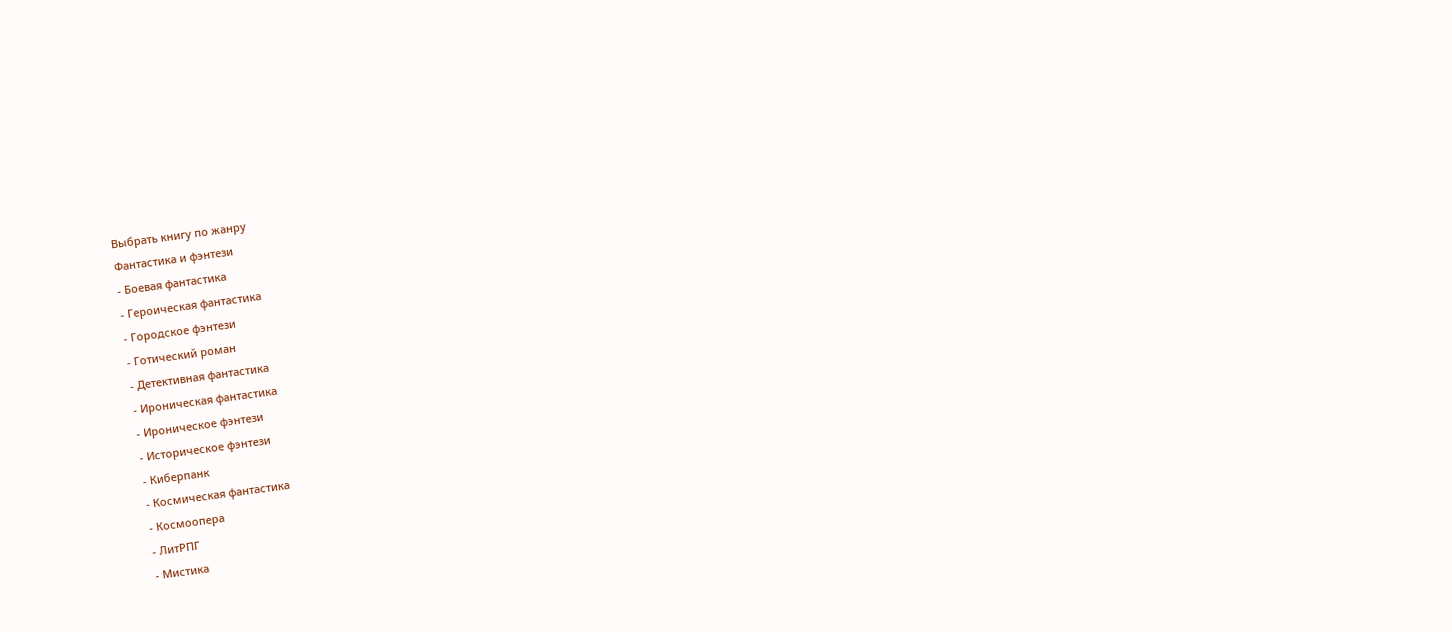Выбрать книгу по жанру
Фантастика и фэнтези
- Боевая фантастика
- Героическая фантастика
- Городское фэнтези
- Готический роман
- Детективная фантастика
- Ироническая фантастика
- Ироническое фэнтези
- Историческое фэнтези
- Киберпанк
- Космическая фантастика
- Космоопера
- ЛитРПГ
- Мистика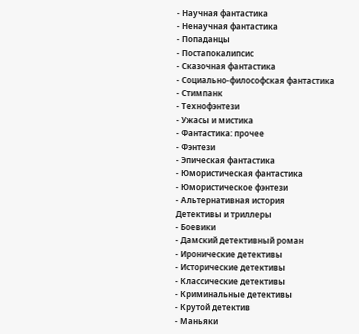- Научная фантастика
- Ненаучная фантастика
- Попаданцы
- Постапокалипсис
- Сказочная фантастика
- Социально-философская фантастика
- Стимпанк
- Технофэнтези
- Ужасы и мистика
- Фантастика: прочее
- Фэнтези
- Эпическая фантастика
- Юмористическая фантастика
- Юмористическое фэнтези
- Альтернативная история
Детективы и триллеры
- Боевики
- Дамский детективный роман
- Иронические детективы
- Исторические детективы
- Классические детективы
- Криминальные детективы
- Крутой детектив
- Маньяки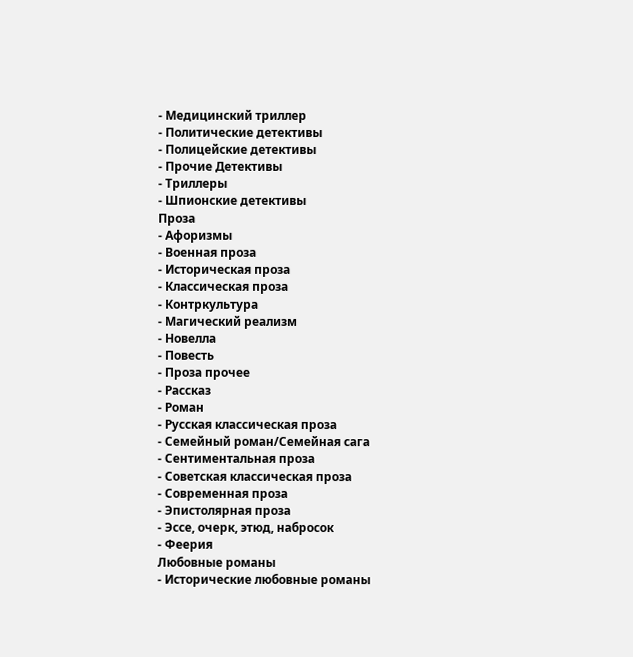- Медицинский триллер
- Политические детективы
- Полицейские детективы
- Прочие Детективы
- Триллеры
- Шпионские детективы
Проза
- Афоризмы
- Военная проза
- Историческая проза
- Классическая проза
- Контркультура
- Магический реализм
- Новелла
- Повесть
- Проза прочее
- Рассказ
- Роман
- Русская классическая проза
- Семейный роман/Семейная сага
- Сентиментальная проза
- Советская классическая проза
- Современная проза
- Эпистолярная проза
- Эссе, очерк, этюд, набросок
- Феерия
Любовные романы
- Исторические любовные романы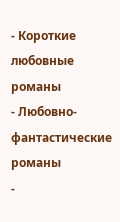- Короткие любовные романы
- Любовно-фантастические романы
-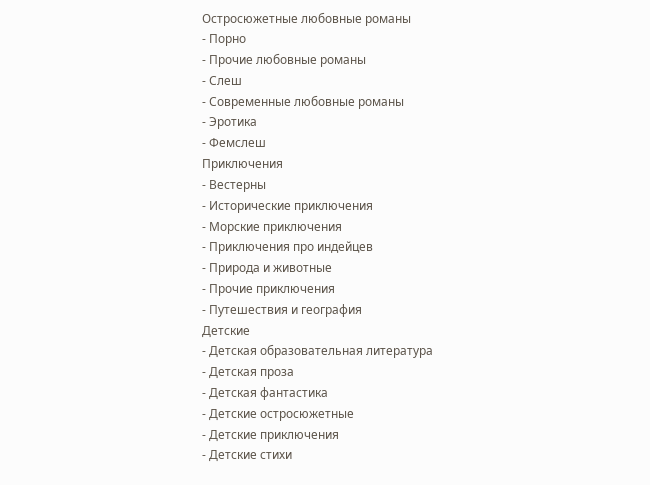Остросюжетные любовные романы
- Порно
- Прочие любовные романы
- Слеш
- Современные любовные романы
- Эротика
- Фемслеш
Приключения
- Вестерны
- Исторические приключения
- Морские приключения
- Приключения про индейцев
- Природа и животные
- Прочие приключения
- Путешествия и география
Детские
- Детская образовательная литература
- Детская проза
- Детская фантастика
- Детские остросюжетные
- Детские приключения
- Детские стихи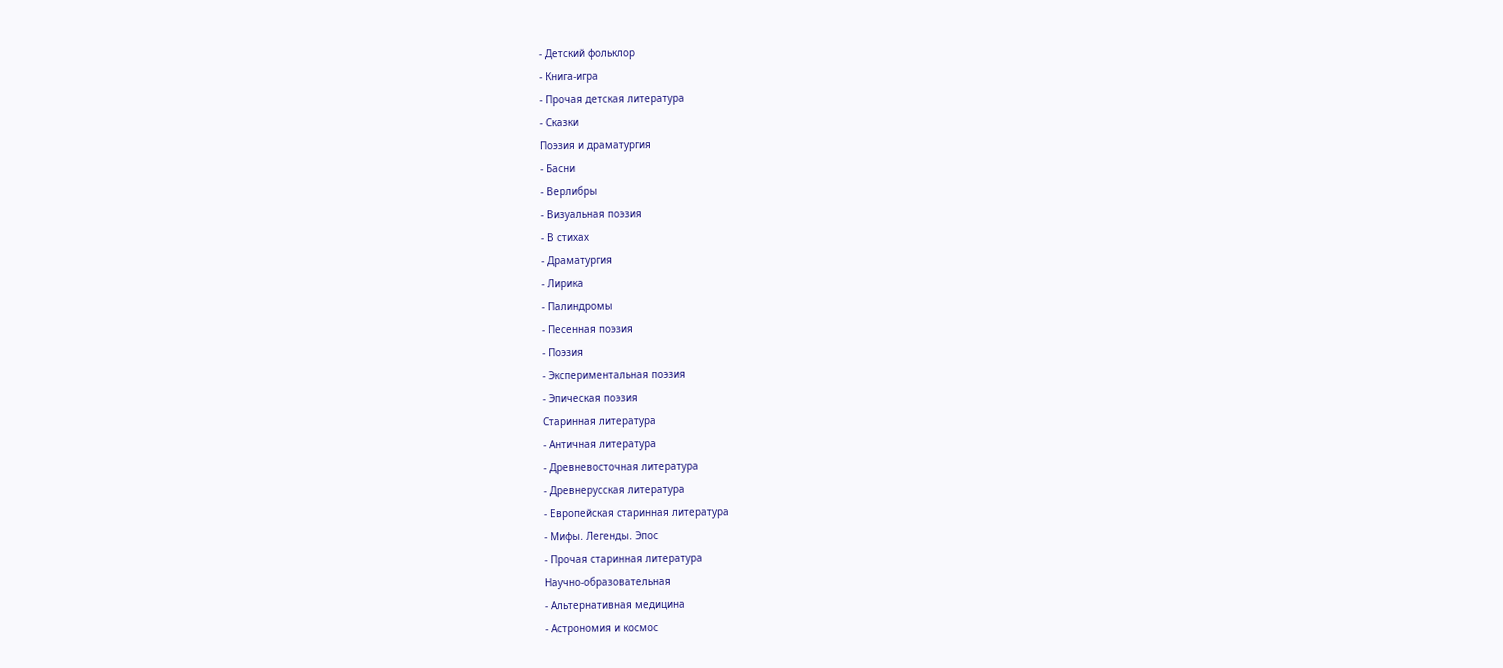- Детский фольклор
- Книга-игра
- Прочая детская литература
- Сказки
Поэзия и драматургия
- Басни
- Верлибры
- Визуальная поэзия
- В стихах
- Драматургия
- Лирика
- Палиндромы
- Песенная поэзия
- Поэзия
- Экспериментальная поэзия
- Эпическая поэзия
Старинная литература
- Античная литература
- Древневосточная литература
- Древнерусская литература
- Европейская старинная литература
- Мифы. Легенды. Эпос
- Прочая старинная литература
Научно-образовательная
- Альтернативная медицина
- Астрономия и космос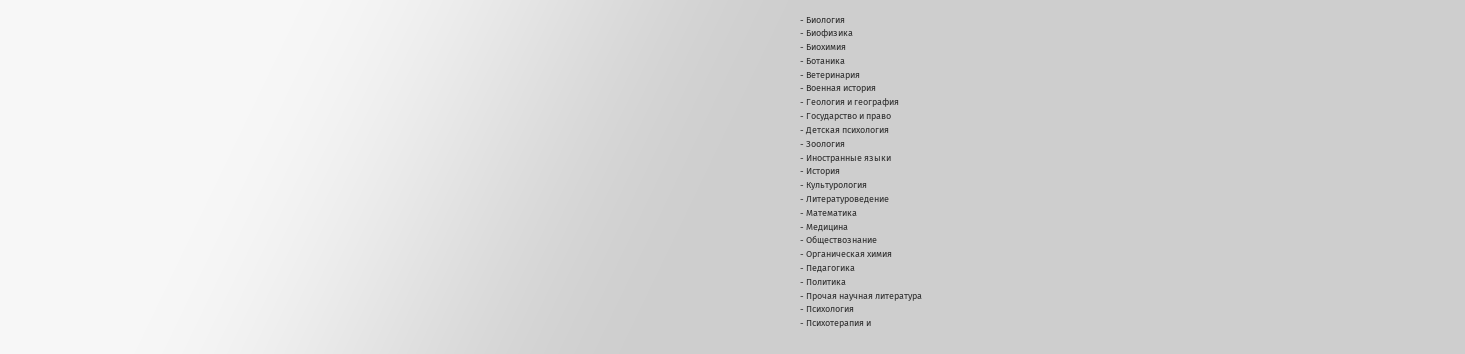- Биология
- Биофизика
- Биохимия
- Ботаника
- Ветеринария
- Военная история
- Геология и география
- Государство и право
- Детская психология
- Зоология
- Иностранные языки
- История
- Культурология
- Литературоведение
- Математика
- Медицина
- Обществознание
- Органическая химия
- Педагогика
- Политика
- Прочая научная литература
- Психология
- Психотерапия и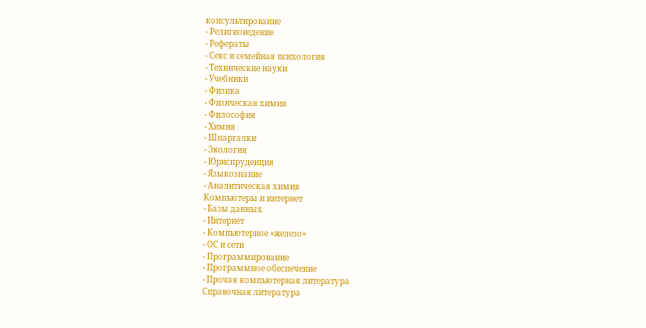консультирование
- Религиоведение
- Рефераты
- Секс и семейная психология
- Технические науки
- Учебники
- Физика
- Физическая химия
- Философия
- Химия
- Шпаргалки
- Экология
- Юриспруденция
- Языкознание
- Аналитическая химия
Компьютеры и интернет
- Базы данных
- Интернет
- Компьютерное «железо»
- ОС и сети
- Программирование
- Программное обеспечение
- Прочая компьютерная литература
Справочная литература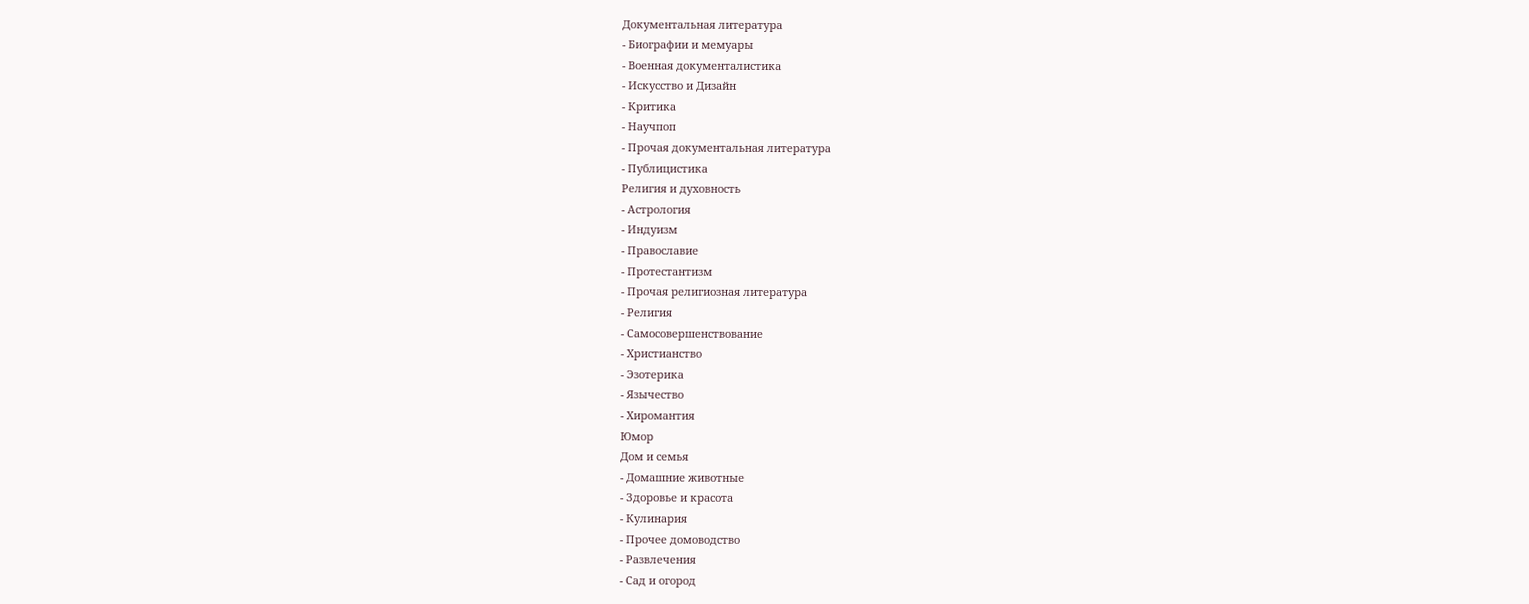Документальная литература
- Биографии и мемуары
- Военная документалистика
- Искусство и Дизайн
- Критика
- Научпоп
- Прочая документальная литература
- Публицистика
Религия и духовность
- Астрология
- Индуизм
- Православие
- Протестантизм
- Прочая религиозная литература
- Религия
- Самосовершенствование
- Христианство
- Эзотерика
- Язычество
- Хиромантия
Юмор
Дом и семья
- Домашние животные
- Здоровье и красота
- Кулинария
- Прочее домоводство
- Развлечения
- Сад и огород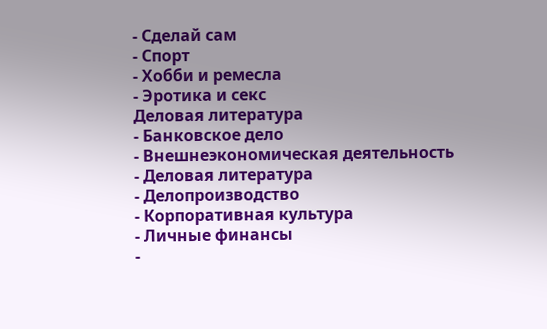- Сделай сам
- Спорт
- Хобби и ремесла
- Эротика и секс
Деловая литература
- Банковское дело
- Внешнеэкономическая деятельность
- Деловая литература
- Делопроизводство
- Корпоративная культура
- Личные финансы
-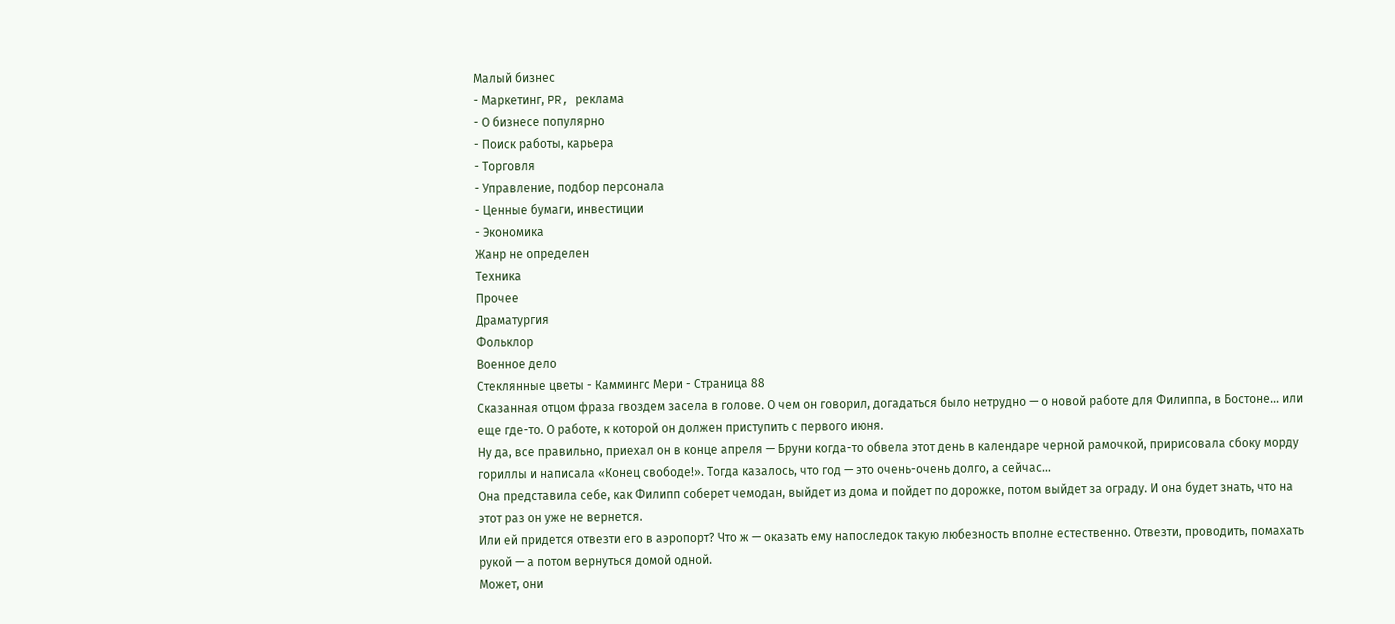Малый бизнес
- Маркетинг, PR, реклама
- О бизнесе популярно
- Поиск работы, карьера
- Торговля
- Управление, подбор персонала
- Ценные бумаги, инвестиции
- Экономика
Жанр не определен
Техника
Прочее
Драматургия
Фольклор
Военное дело
Стеклянные цветы - Каммингс Мери - Страница 88
Сказанная отцом фраза гвоздем засела в голове. О чем он говорил, догадаться было нетрудно — о новой работе для Филиппа, в Бостоне… или еще где-то. О работе, к которой он должен приступить с первого июня.
Ну да, все правильно, приехал он в конце апреля — Бруни когда-то обвела этот день в календаре черной рамочкой, пририсовала сбоку морду гориллы и написала «Конец свободе!». Тогда казалось, что год — это очень-очень долго, а сейчас…
Она представила себе, как Филипп соберет чемодан, выйдет из дома и пойдет по дорожке, потом выйдет за ограду. И она будет знать, что на этот раз он уже не вернется.
Или ей придется отвезти его в аэропорт? Что ж — оказать ему напоследок такую любезность вполне естественно. Отвезти, проводить, помахать рукой — а потом вернуться домой одной.
Может, они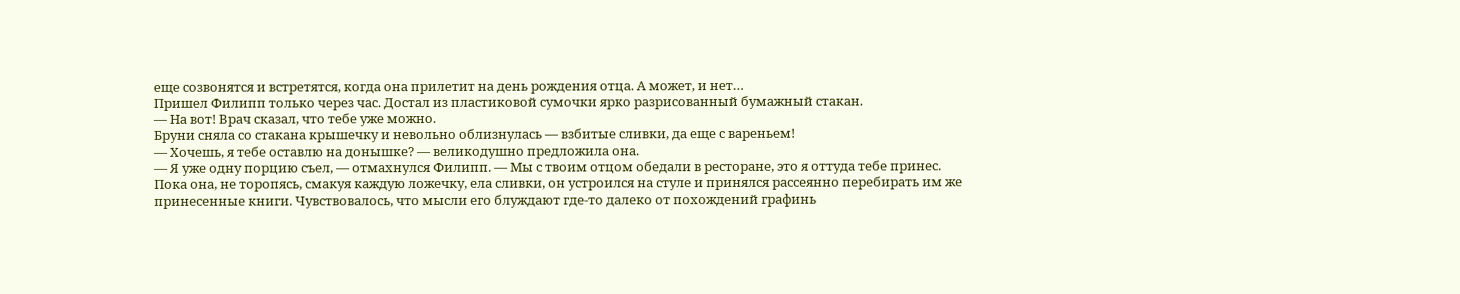еще созвонятся и встретятся, когда она прилетит на день рождения отца. А может, и нет…
Пришел Филипп только через час. Достал из пластиковой сумочки ярко разрисованный бумажный стакан.
— На вот! Врач сказал, что тебе уже можно.
Бруни сняла со стакана крышечку и невольно облизнулась — взбитые сливки, да еще с вареньем!
— Хочешь, я тебе оставлю на донышке? — великодушно предложила она.
— Я уже одну порцию съел, — отмахнулся Филипп. — Мы с твоим отцом обедали в ресторане, это я оттуда тебе принес.
Пока она, не торопясь, смакуя каждую ложечку, ела сливки, он устроился на стуле и принялся рассеянно перебирать им же принесенные книги. Чувствовалось, что мысли его блуждают где-то далеко от похождений графинь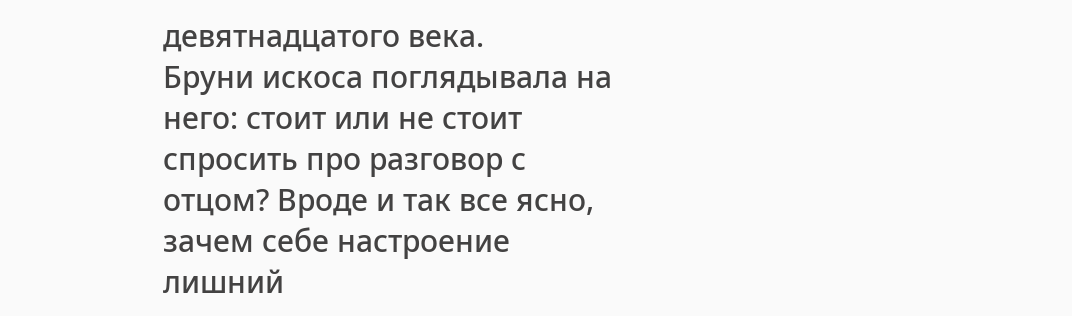девятнадцатого века.
Бруни искоса поглядывала на него: стоит или не стоит спросить про разговор с отцом? Вроде и так все ясно, зачем себе настроение лишний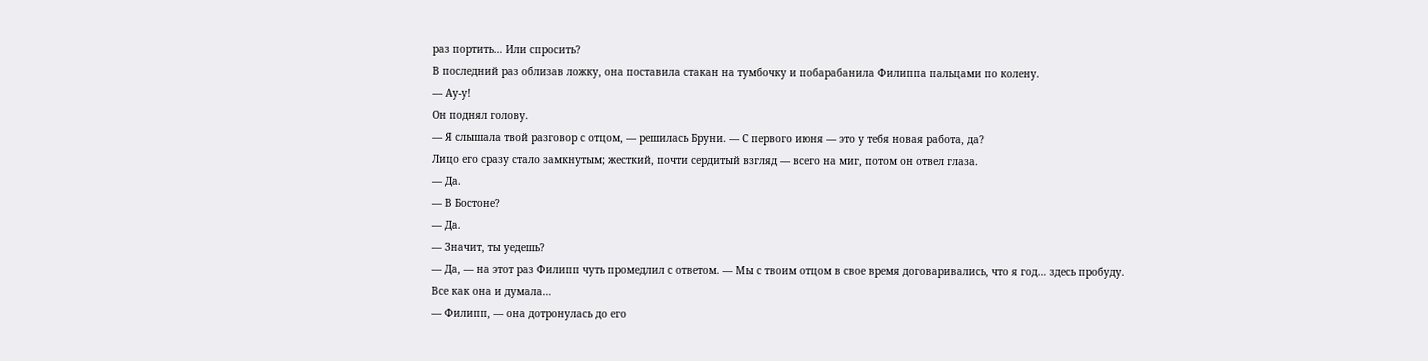раз портить… Или спросить?
В последний раз облизав ложку, она поставила стакан на тумбочку и побарабанила Филиппа пальцами по колену.
— Ау-у!
Он поднял голову.
— Я слышала твой разговор с отцом, — решилась Бруни. — С первого июня — это у тебя новая работа, да?
Лицо его сразу стало замкнутым; жесткий, почти сердитый взгляд — всего на миг, потом он отвел глаза.
— Да.
— В Бостоне?
— Да.
— Значит, ты уедешь?
— Да, — на этот раз Филипп чуть промедлил с ответом. — Мы с твоим отцом в свое время договаривались, что я год… здесь пробуду.
Все как она и думала…
— Филипп, — она дотронулась до его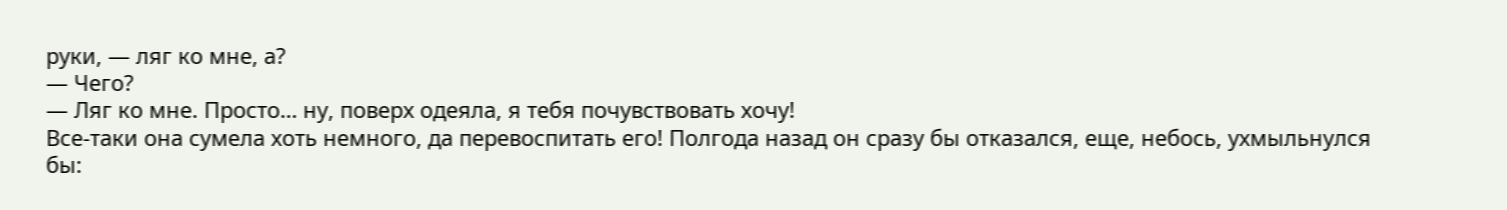руки, — ляг ко мне, а?
— Чего?
— Ляг ко мне. Просто… ну, поверх одеяла, я тебя почувствовать хочу!
Все-таки она сумела хоть немного, да перевоспитать его! Полгода назад он сразу бы отказался, еще, небось, ухмыльнулся бы: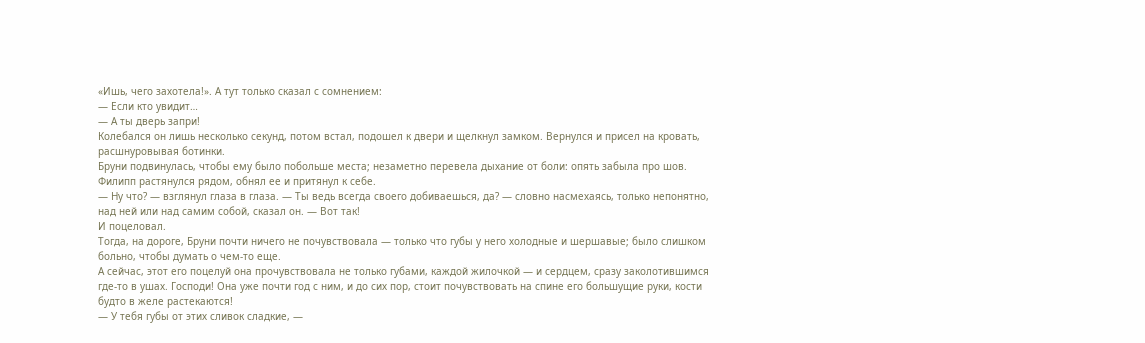«Ишь, чего захотела!». А тут только сказал с сомнением:
— Если кто увидит…
— А ты дверь запри!
Колебался он лишь несколько секунд, потом встал, подошел к двери и щелкнул замком. Вернулся и присел на кровать, расшнуровывая ботинки.
Бруни подвинулась, чтобы ему было побольше места; незаметно перевела дыхание от боли: опять забыла про шов. Филипп растянулся рядом, обнял ее и притянул к себе.
— Ну что? — взглянул глаза в глаза. — Ты ведь всегда своего добиваешься, да? — словно насмехаясь, только непонятно, над ней или над самим собой, сказал он. — Вот так!
И поцеловал.
Тогда, на дороге, Бруни почти ничего не почувствовала — только что губы у него холодные и шершавые; было слишком больно, чтобы думать о чем-то еще.
А сейчас, этот его поцелуй она прочувствовала не только губами, каждой жилочкой — и сердцем, сразу заколотившимся где-то в ушах. Господи! Она уже почти год с ним, и до сих пор, стоит почувствовать на спине его большущие руки, кости будто в желе растекаются!
— У тебя губы от этих сливок сладкие, —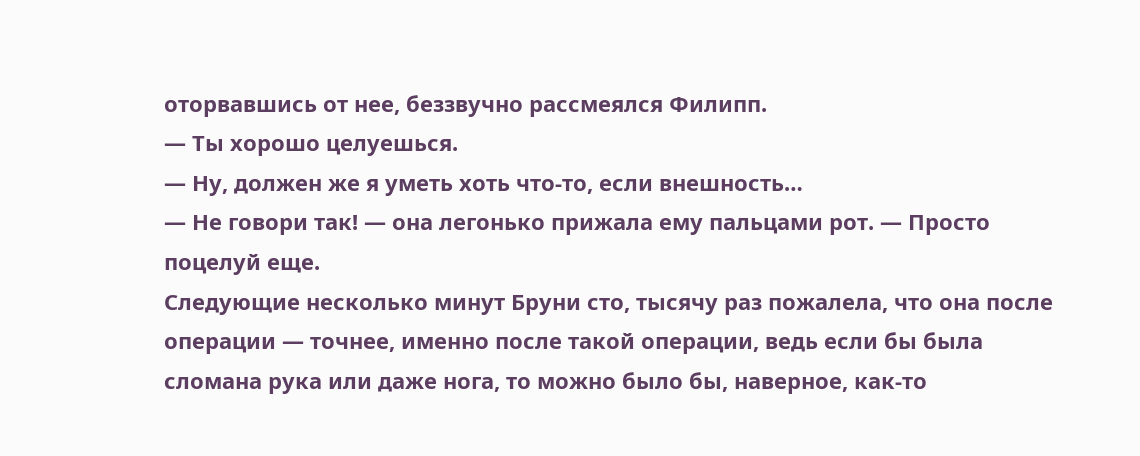оторвавшись от нее, беззвучно рассмеялся Филипп.
— Ты хорошо целуешься.
— Ну, должен же я уметь хоть что-то, если внешность…
— Не говори так! — она легонько прижала ему пальцами рот. — Просто поцелуй еще.
Следующие несколько минут Бруни сто, тысячу раз пожалела, что она после операции — точнее, именно после такой операции, ведь если бы была сломана рука или даже нога, то можно было бы, наверное, как-то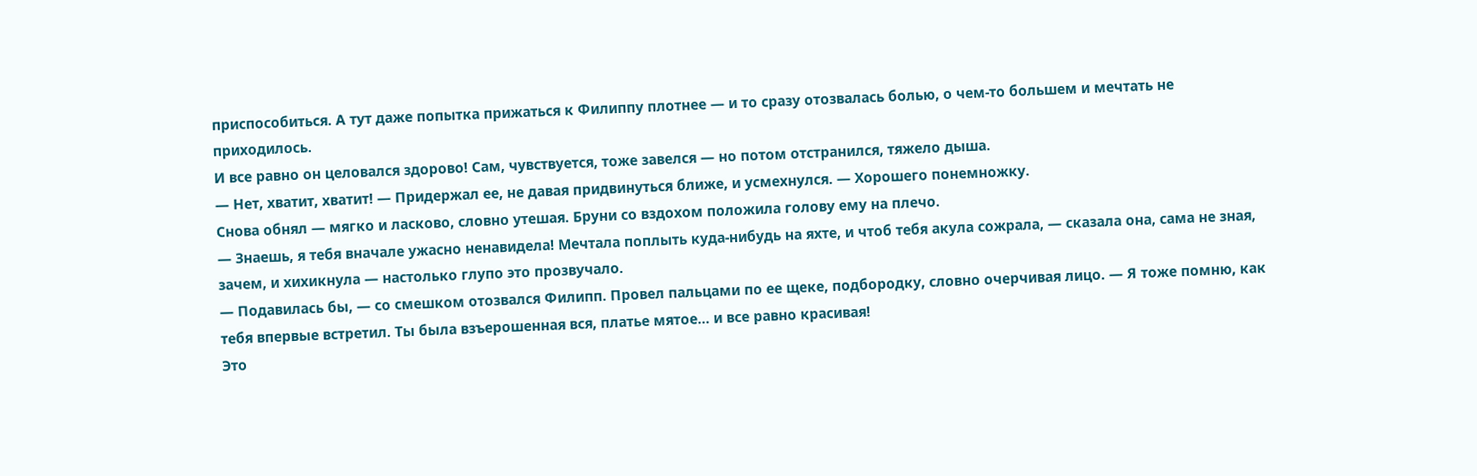приспособиться. А тут даже попытка прижаться к Филиппу плотнее — и то сразу отозвалась болью, о чем-то большем и мечтать не приходилось.
И все равно он целовался здорово! Сам, чувствуется, тоже завелся — но потом отстранился, тяжело дыша.
— Нет, хватит, хватит! — Придержал ее, не давая придвинуться ближе, и усмехнулся. — Хорошего понемножку.
Снова обнял — мягко и ласково, словно утешая. Бруни со вздохом положила голову ему на плечо.
— Знаешь, я тебя вначале ужасно ненавидела! Мечтала поплыть куда-нибудь на яхте, и чтоб тебя акула сожрала, — сказала она, сама не зная, зачем, и хихикнула — настолько глупо это прозвучало.
— Подавилась бы, — со смешком отозвался Филипп. Провел пальцами по ее щеке, подбородку, словно очерчивая лицо. — Я тоже помню, как тебя впервые встретил. Ты была взъерошенная вся, платье мятое… и все равно красивая!
Это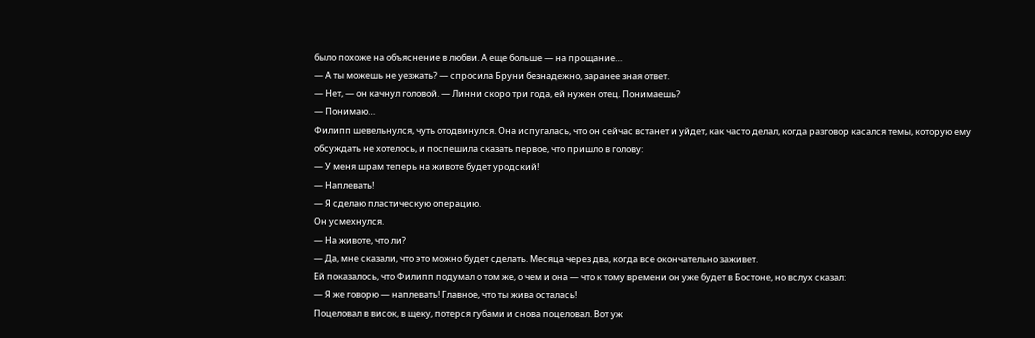было похоже на объяснение в любви. А еще больше — на прощание…
— А ты можешь не уезжать? — спросила Бруни безнадежно, заранее зная ответ.
— Нет, — он качнул головой. — Линни скоро три года, ей нужен отец. Понимаешь?
— Понимаю…
Филипп шевельнулся, чуть отодвинулся. Она испугалась, что он сейчас встанет и уйдет, как часто делал, когда разговор касался темы, которую ему обсуждать не хотелось, и поспешила сказать первое, что пришло в голову:
— У меня шрам теперь на животе будет уродский!
— Наплевать!
— Я сделаю пластическую операцию.
Он усмехнулся.
— На животе, что ли?
— Да, мне сказали, что это можно будет сделать. Месяца через два, когда все окончательно заживет.
Ей показалось, что Филипп подумал о том же, о чем и она — что к тому времени он уже будет в Бостоне, но вслух сказал:
— Я же говорю — наплевать! Главное, что ты жива осталась!
Поцеловал в висок, в щеку, потерся губами и снова поцеловал. Вот уж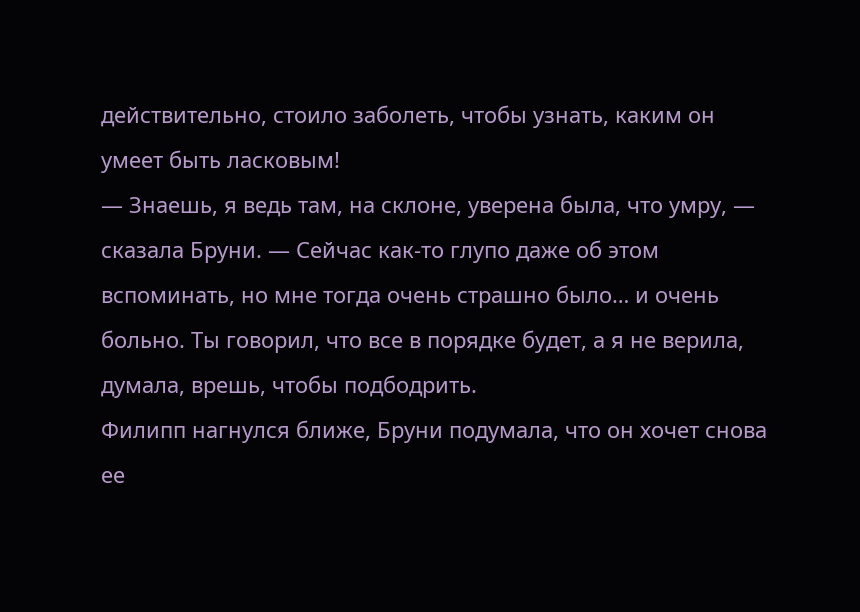действительно, стоило заболеть, чтобы узнать, каким он умеет быть ласковым!
— Знаешь, я ведь там, на склоне, уверена была, что умру, — сказала Бруни. — Сейчас как-то глупо даже об этом вспоминать, но мне тогда очень страшно было… и очень больно. Ты говорил, что все в порядке будет, а я не верила, думала, врешь, чтобы подбодрить.
Филипп нагнулся ближе, Бруни подумала, что он хочет снова ее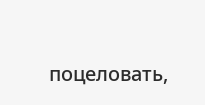поцеловать,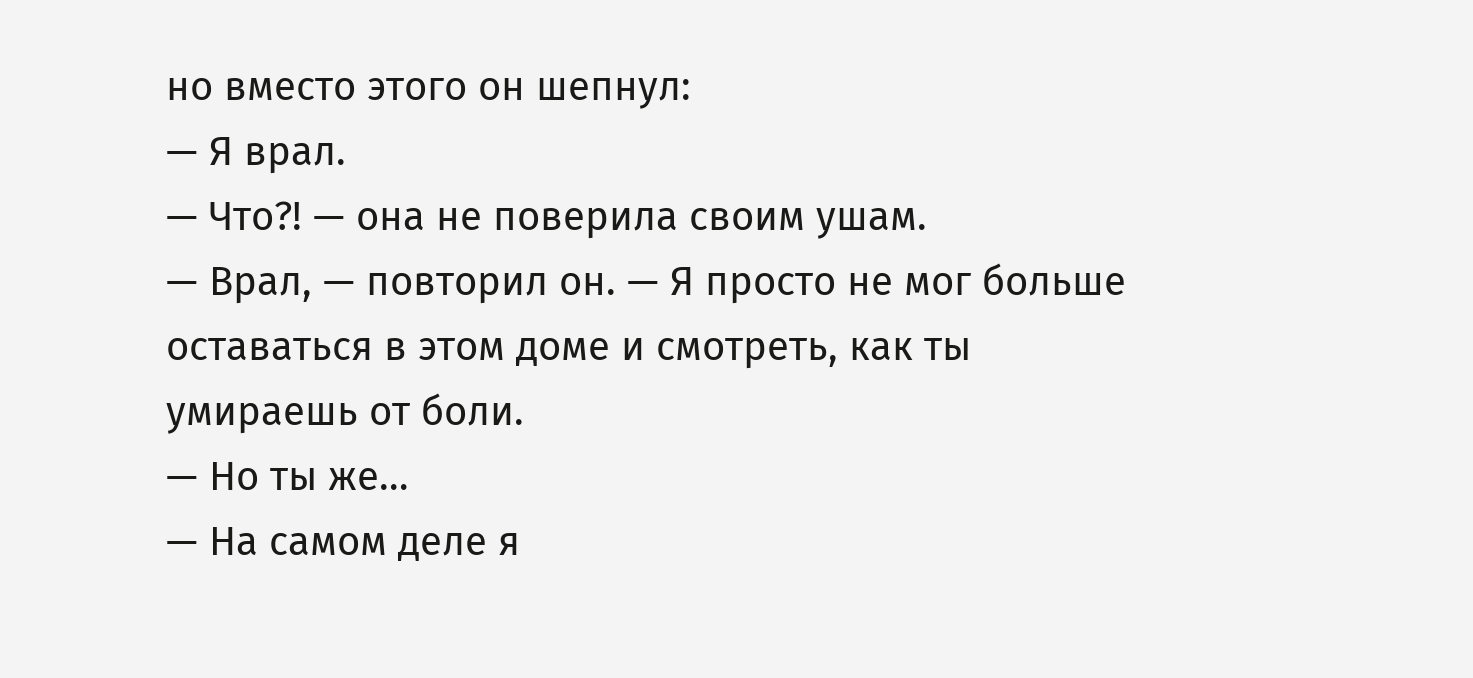но вместо этого он шепнул:
— Я врал.
— Что?! — она не поверила своим ушам.
— Врал, — повторил он. — Я просто не мог больше оставаться в этом доме и смотреть, как ты умираешь от боли.
— Но ты же…
— На самом деле я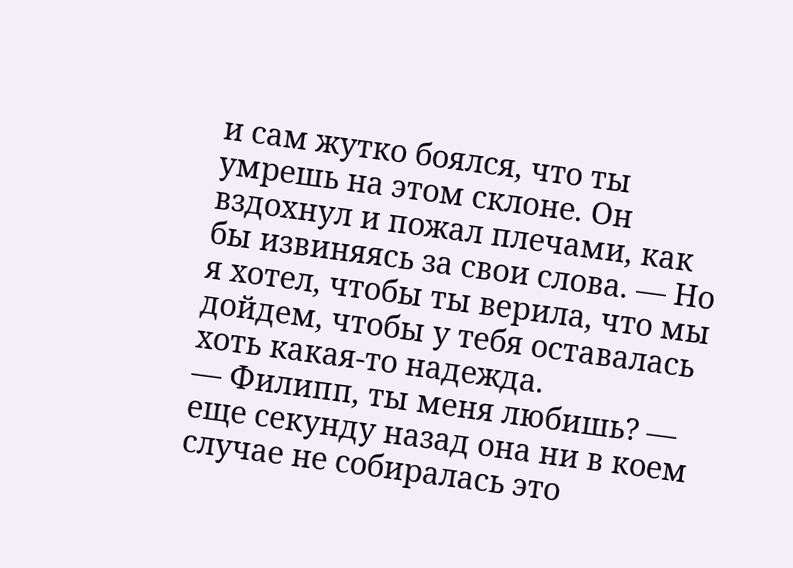и сам жутко боялся, что ты умрешь на этом склоне. Он вздохнул и пожал плечами, как бы извиняясь за свои слова. — Но я хотел, чтобы ты верила, что мы дойдем, чтобы у тебя оставалась хоть какая-то надежда.
— Филипп, ты меня любишь? — еще секунду назад она ни в коем случае не собиралась это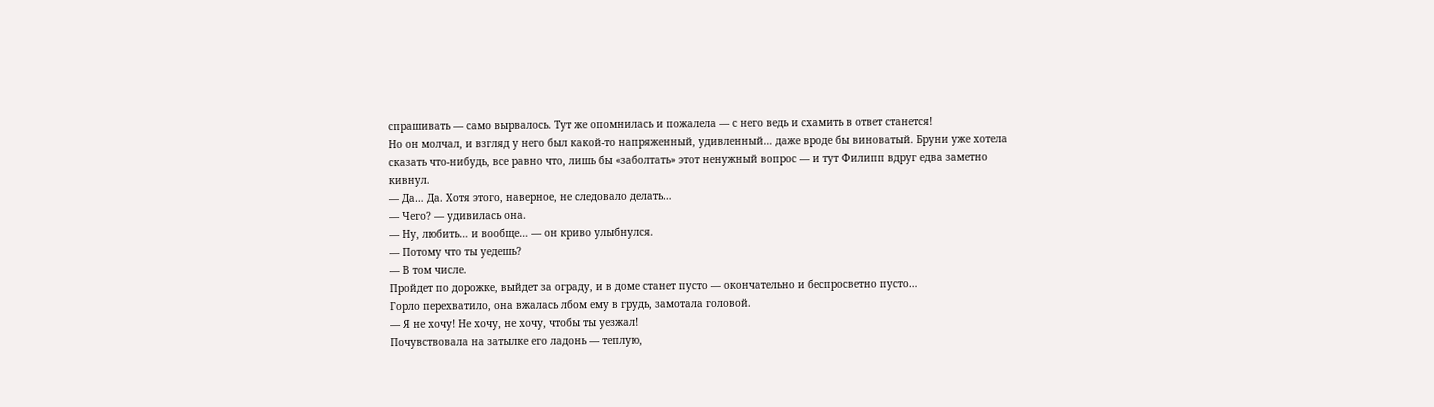спрашивать — само вырвалось. Тут же опомнилась и пожалела — с него ведь и схамить в ответ станется!
Но он молчал, и взгляд у него был какой-то напряженный, удивленный… даже вроде бы виноватый. Бруни уже хотела сказать что-нибудь, все равно что, лишь бы «заболтать» этот ненужный вопрос — и тут Филипп вдруг едва заметно кивнул.
— Да… Да. Хотя этого, наверное, не следовало делать…
— Чего? — удивилась она.
— Ну, любить… и вообще… — он криво улыбнулся.
— Потому что ты уедешь?
— В том числе.
Пройдет по дорожке, выйдет за ограду, и в доме станет пусто — окончательно и беспросветно пусто…
Горло перехватило, она вжалась лбом ему в грудь, замотала головой.
— Я не хочу! Не хочу, не хочу, чтобы ты уезжал!
Почувствовала на затылке его ладонь — теплую,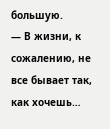большую.
— В жизни, к сожалению, не все бывает так, как хочешь…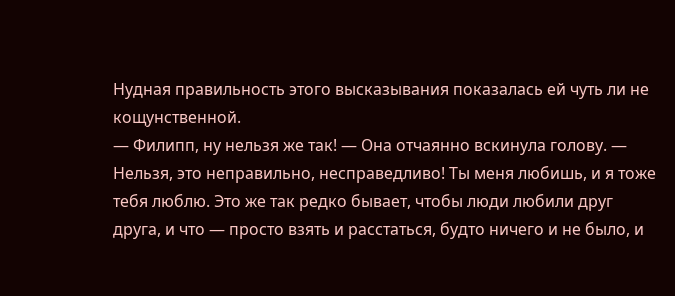Нудная правильность этого высказывания показалась ей чуть ли не кощунственной.
— Филипп, ну нельзя же так! — Она отчаянно вскинула голову. — Нельзя, это неправильно, несправедливо! Ты меня любишь, и я тоже тебя люблю. Это же так редко бывает, чтобы люди любили друг друга, и что — просто взять и расстаться, будто ничего и не было, и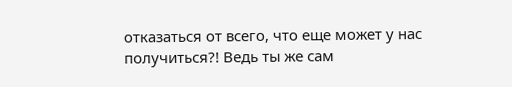отказаться от всего, что еще может у нас получиться?! Ведь ты же сам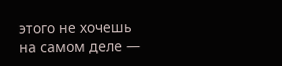этого не хочешь на самом деле —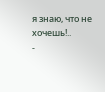я знаю, что не хочешь!..
-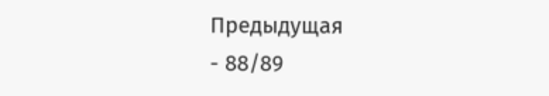Предыдущая
- 88/89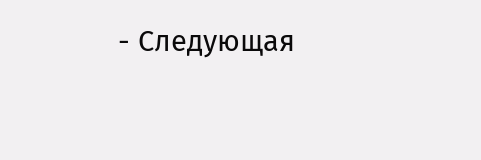- Следующая